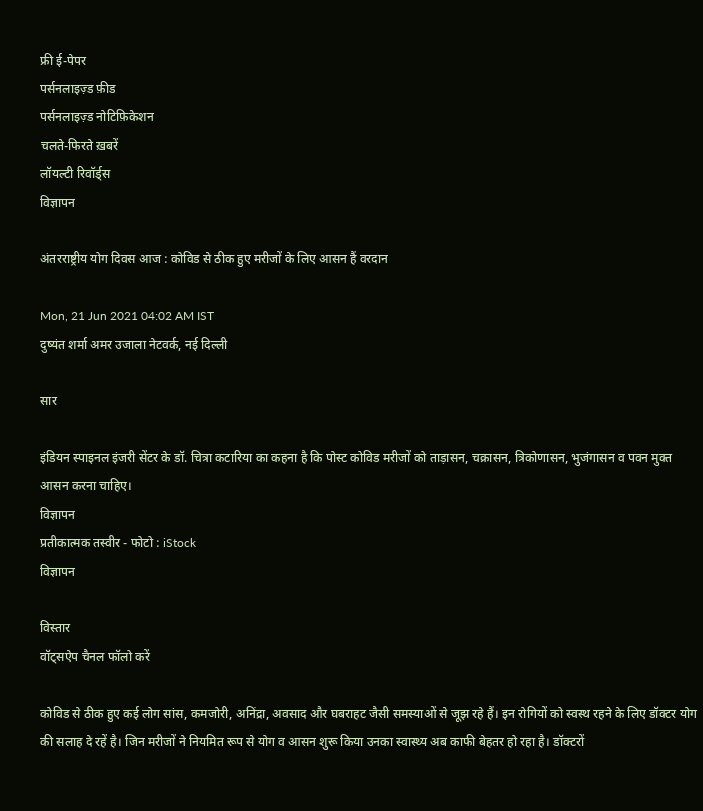फ्री ई-पेपर
पर्सनलाइज़्ड फ़ीड
पर्सनलाइज़्ड नोटिफ़िकेशन
चलते-फिरते ख़बरें
लॉयल्टी रिवॉर्ड्स
विज्ञापन

अंतरराष्ट्रीय योग दिवस आज : कोविड से ठीक हुए मरीजों के लिए आसन हैं वरदान

Mon, 21 Jun 2021 04:02 AM IST
दुष्यंत शर्मा अमर उजाला नेटवर्क, नई दिल्ली

सार

इंडियन स्पाइनल इंजरी सेंटर के डॉ. चित्रा कटारिया का कहना है कि पोस्ट कोविड मरीजों को ताड़ासन, चक्रासन, त्रिकोणासन, भुजंगासन व पवन मुक्त आसन करना चाहिए।
विज्ञापन
प्रतीकात्मक तस्वीर - फोटो : iStock
विज्ञापन

विस्तार
वॉट्सऐप चैनल फॉलो करें

कोविड से ठीक हुए कई लोग सांस, कमजोरी, अनिंद्रा, अवसाद और घबराहट जैसी समस्याओं से जूझ रहे हैं। इन रोगियों को स्वस्थ रहने के लिए डॉक्टर योग की सलाह दे रहें है। जिन मरीजों ने नियमित रूप से योग व आसन शुरू किया उनका स्वास्थ्य अब काफी बेहतर हो रहा है। डॉक्टरों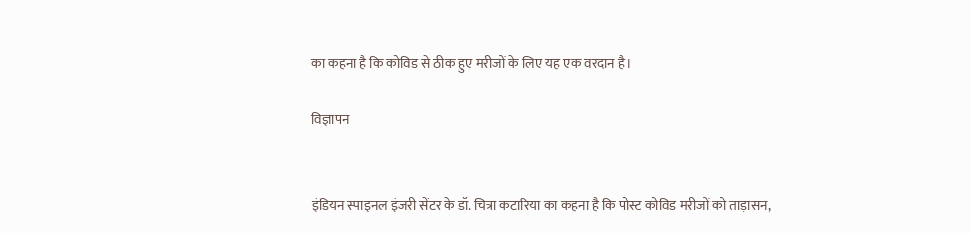का कहना है कि कोविड से ठीक हुए मरीजों के लिए यह एक वरदान है।

विज्ञापन


इंडियन स्पाइनल इंजरी सेंटर के डॉ. चित्रा कटारिया का कहना है कि पोस्ट कोविड मरीजों को ताड़ासन,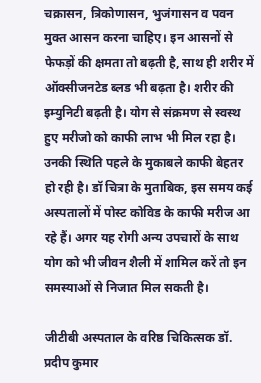चक्रासन, त्रिकोणासन, भुजंगासन व पवन मुक्त आसन करना चाहिए। इन आसनों से फेफड़ों की क्षमता तो बढ़ती है, साथ ही शरीर में ऑक्सीजनटेड ब्लड भी बढ़ता है। शरीर की इम्युनिटी बढ़ती है। योग से संक्रमण से स्वस्थ हुए मरीजो को काफी लाभ भी मिल रहा है। उनकी स्थिति पहले के मुकाबले काफी बेहतर हो रही है। डॉ चित्रा के मुताबिक, इस समय कई अस्पतालों में पोस्ट कोविड के काफी मरीज आ रहे हैं। अगर यह रोगी अन्य उपचारों के साथ योग को भी जीवन शैली में शामिल करें तो इन समस्याओं से निजात मिल सकती है।

जीटीबी अस्पताल के वरिष्ठ चिकित्सक डॉ. प्रदीप कुमार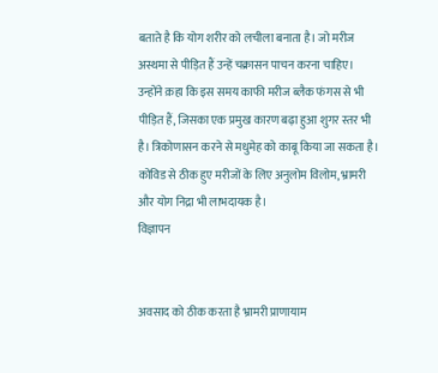बताते है कि योग शरीर को लचीला बनाता है। जो मरीज अस्थमा से पीड़ित हैं उन्हें चक्रासन पाचन करना चाहिए। उन्होंने क़हा कि इस समय काफी मरीज ब्लैक फंगस से भी पीड़ित हैं, जिसका एक प्रमुख कारण बढ़ा हुआ शुगर स्तर भी है। त्रिकोणासन करने से मधुमेह को काबू किया जा सकता है। कोविड से ठीक हुए मरीजों के लिए अनुलोम विलोम, भ्रामरी और योग निद्रा भी लाभदायक है।
विज्ञापन


अवसाद को ठीक करता है भ्रामरी प्राणायाम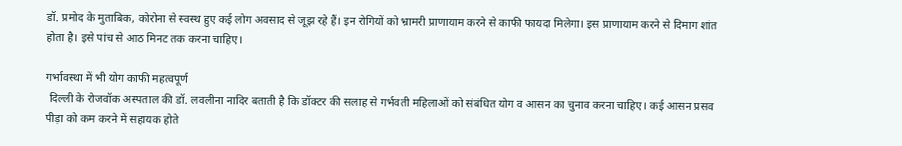डॉ. प्रमोद के मुताबिक, कोरोना से स्वस्थ हुए कई लोग अवसाद से जूझ रहे हैं। इन रोगियों को भ्रामरी प्राणायाम करने से काफी फायदा मिलेगा। इस प्राणायाम करने से दिमाग शांत होता है। इसे पांच से आठ मिनट तक करना चाहिए।

गर्भावस्था में भी योग काफी महत्वपूर्ण
 दिल्ली के रोजवॉक अस्पताल की डॉ. लवलीना नादिर बताती है कि डॉक्टर की सलाह से गर्भवती महिलाओं को संबंधित योग व आसन का चुनाव करना चाहिए। कई आसन प्रसव पीड़ा को कम करने में सहायक होते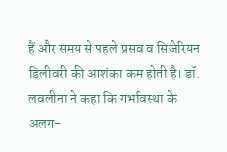हैं और समय से पहले प्रसव व सिजेरियन डिलीवरी की आशंका कम होती है। डॉ. लवलीना ने कहा कि गर्भावस्था के अलग-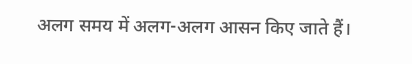अलग समय में अलग-अलग आसन किए जाते हैं।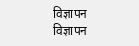विज्ञापन
विज्ञापन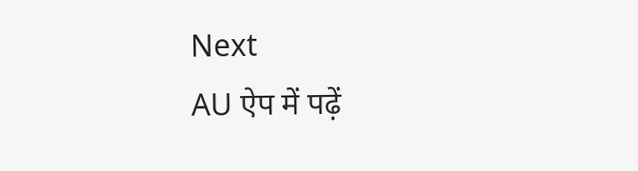Next
AU ऐप में पढ़ें